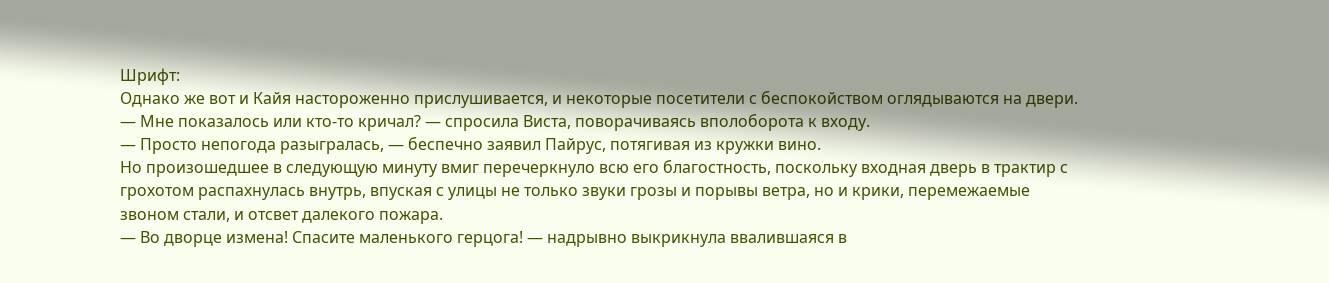Шрифт:
Однако же вот и Кайя настороженно прислушивается, и некоторые посетители с беспокойством оглядываются на двери.
— Мне показалось или кто-то кричал? — спросила Виста, поворачиваясь вполоборота к входу.
— Просто непогода разыгралась, — беспечно заявил Пайрус, потягивая из кружки вино.
Но произошедшее в следующую минуту вмиг перечеркнуло всю его благостность, поскольку входная дверь в трактир с грохотом распахнулась внутрь, впуская с улицы не только звуки грозы и порывы ветра, но и крики, перемежаемые звоном стали, и отсвет далекого пожара.
— Во дворце измена! Спасите маленького герцога! — надрывно выкрикнула ввалившаяся в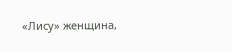«Лису» женщина,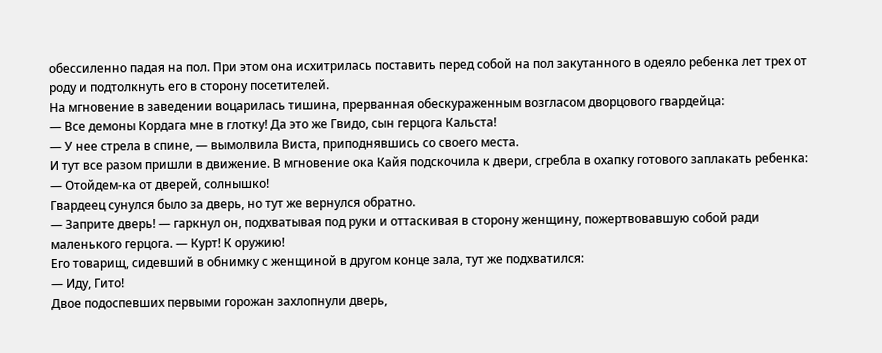обессиленно падая на пол. При этом она исхитрилась поставить перед собой на пол закутанного в одеяло ребенка лет трех от роду и подтолкнуть его в сторону посетителей.
На мгновение в заведении воцарилась тишина, прерванная обескураженным возгласом дворцового гвардейца:
— Все демоны Кордага мне в глотку! Да это же Гвидо, сын герцога Кальста!
— У нее стрела в спине, — вымолвила Виста, приподнявшись со своего места.
И тут все разом пришли в движение. В мгновение ока Кайя подскочила к двери, сгребла в охапку готового заплакать ребенка:
— Отойдем-ка от дверей, солнышко!
Гвардеец сунулся было за дверь, но тут же вернулся обратно.
— Заприте дверь! — гаркнул он, подхватывая под руки и оттаскивая в сторону женщину, пожертвовавшую собой ради маленького герцога. — Курт! К оружию!
Его товарищ, сидевший в обнимку с женщиной в другом конце зала, тут же подхватился:
— Иду, Гито!
Двое подоспевших первыми горожан захлопнули дверь,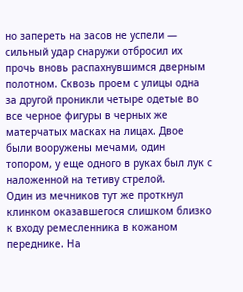но запереть на засов не успели — сильный удар снаружи отбросил их прочь вновь распахнувшимся дверным полотном. Сквозь проем с улицы одна за другой проникли четыре одетые во все черное фигуры в черных же матерчатых масках на лицах. Двое были вооружены мечами, один топором, у еще одного в руках был лук с наложенной на тетиву стрелой.
Один из мечников тут же проткнул клинком оказавшегося слишком близко к входу ремесленника в кожаном переднике. На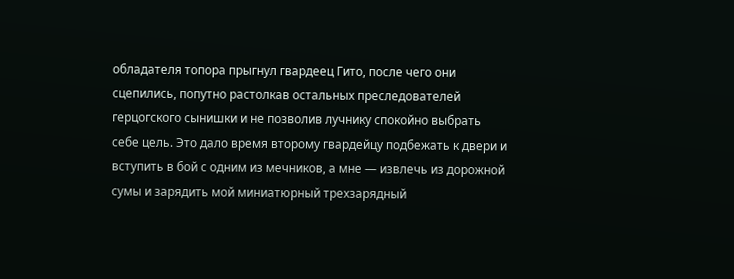обладателя топора прыгнул гвардеец Гито, после чего они сцепились, попутно растолкав остальных преследователей герцогского сынишки и не позволив лучнику спокойно выбрать себе цель. Это дало время второму гвардейцу подбежать к двери и вступить в бой с одним из мечников, а мне — извлечь из дорожной сумы и зарядить мой миниатюрный трехзарядный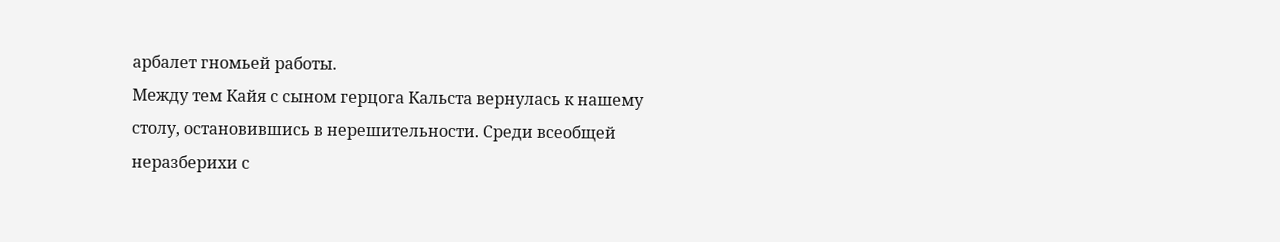арбалет гномьей работы.
Между тем Кайя с сыном герцога Кальста вернулась к нашему столу, остановившись в нерешительности. Среди всеобщей неразберихи с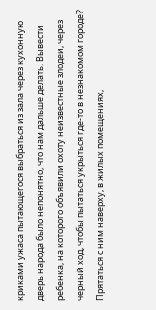криками ужаса пытающегося выбраться из зала через кухонную дверь народа было непонятно, что нам дальше делать. Вывести ребенка, на которого объявили охоту неизвестные злодеи, через черный ход, чтобы пытаться укрыться где-то в незнакомом городе? Прятаться с ним наверху, в жилых помещениях,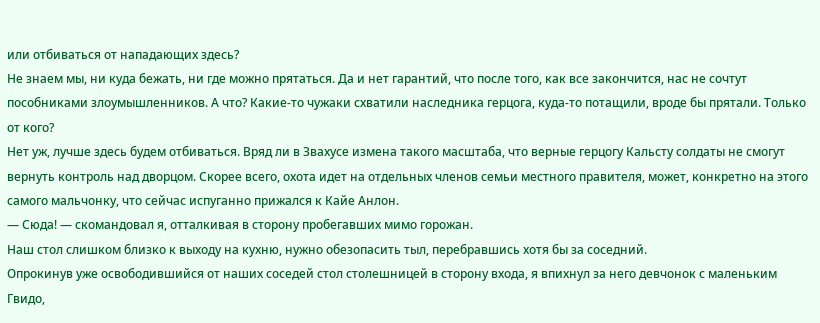или отбиваться от нападающих здесь?
Не знаем мы, ни куда бежать, ни где можно прятаться. Да и нет гарантий, что после того, как все закончится, нас не сочтут пособниками злоумышленников. А что? Какие-то чужаки схватили наследника герцога, куда-то потащили, вроде бы прятали. Только от кого?
Нет уж, лучше здесь будем отбиваться. Вряд ли в Звахусе измена такого масштаба, что верные герцогу Кальсту солдаты не смогут вернуть контроль над дворцом. Скорее всего, охота идет на отдельных членов семьи местного правителя, может, конкретно на этого самого мальчонку, что сейчас испуганно прижался к Кайе Анлон.
— Сюда! — скомандовал я, отталкивая в сторону пробегавших мимо горожан.
Наш стол слишком близко к выходу на кухню, нужно обезопасить тыл, перебравшись хотя бы за соседний.
Опрокинув уже освободившийся от наших соседей стол столешницей в сторону входа, я впихнул за него девчонок с маленьким Гвидо,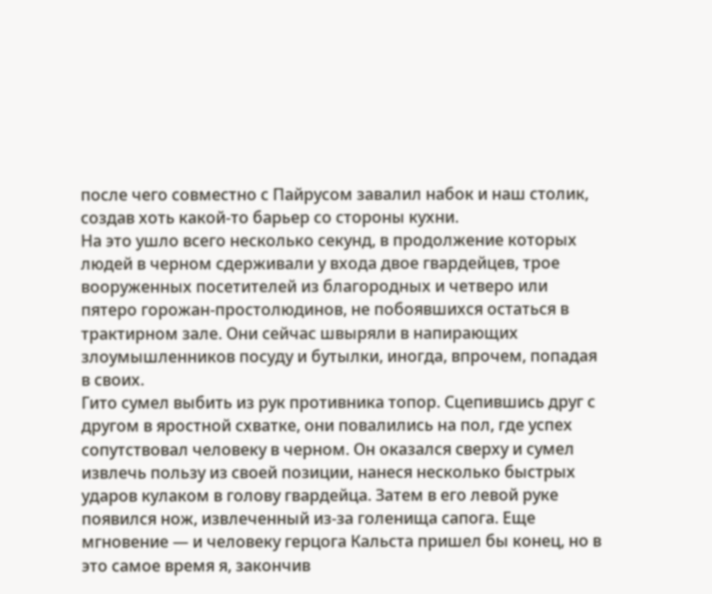после чего совместно с Пайрусом завалил набок и наш столик, создав хоть какой-то барьер со стороны кухни.
На это ушло всего несколько секунд, в продолжение которых людей в черном сдерживали у входа двое гвардейцев, трое вооруженных посетителей из благородных и четверо или пятеро горожан-простолюдинов, не побоявшихся остаться в трактирном зале. Они сейчас швыряли в напирающих злоумышленников посуду и бутылки, иногда, впрочем, попадая в своих.
Гито сумел выбить из рук противника топор. Сцепившись друг с другом в яростной схватке, они повалились на пол, где успех сопутствовал человеку в черном. Он оказался сверху и сумел извлечь пользу из своей позиции, нанеся несколько быстрых ударов кулаком в голову гвардейца. Затем в его левой руке появился нож, извлеченный из-за голенища сапога. Еще мгновение — и человеку герцога Кальста пришел бы конец, но в это самое время я, закончив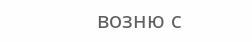возню с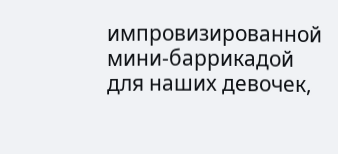импровизированной мини-баррикадой для наших девочек,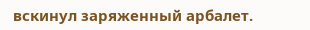вскинул заряженный арбалет.